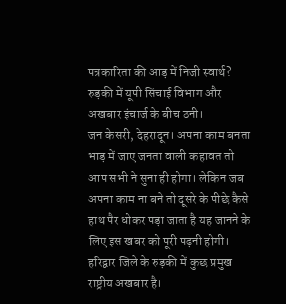पत्रकारिता की आड़ में निजी स्वार्थ? रुड़की में यूपी सिंचाई विभाग और अखबार इंचार्ज के बीच ठनी।
जन केसरी, देहरादून। अपना काम बनता भाड़ में जाए जनता वाली कहावत तो आप सभी ने सुना ही होगा। लेकिन जब अपना काम ना बने तो दूसरे के पीछे कैसे हाथ पैर धोकर पड़ा जाता है यह जानने के लिए इस खबर को पूरी पढ़नी होगी।
हरिद्वार जिले के रुड़की में कुछ प्रमुख राष्ट्रीय अखबार है।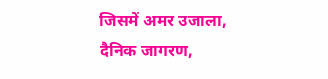जिसमें अमर उजाला, दैनिक जागरण,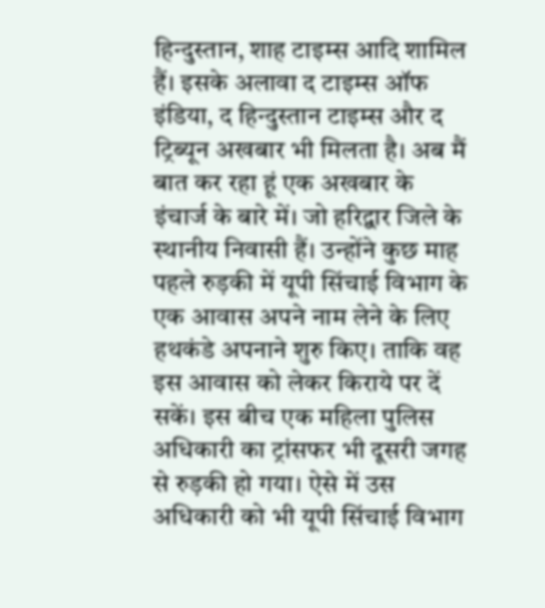हिन्दुस्तान, शाह टाइम्स आदि शामिल हैं। इसके अलावा द टाइम्स ऑफ इंडिया, द हिन्दुस्तान टाइम्स और द ट्रिब्यून अखबार भी मिलता है। अब मैं बात कर रहा हूं एक अखबार के इंचार्ज के बारे में। जो हरिद्वार जिले के स्थानीय निवासी हैं। उन्होंने कुछ माह पहले रुड़की में यूपी सिंचाई विभाग के एक आवास अपने नाम लेने के लिए हथकंडे अपनाने शुरु किए। ताकि वह इस आवास को लेकर किराये पर दें सकें। इस बीच एक महिला पुलिस अधिकारी का ट्रांसफर भी दूसरी जगह से रुड़की हो गया। ऐसे में उस अधिकारी को भी यूपी सिंचाई विभाग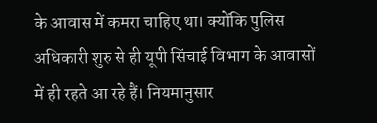के आवास में कमरा चाहिए था। क्योंकि पुलिस अधिकारी शुरु से ही यूपी सिंचाई विभाग के आवासों में ही रहते आ रहे हैं। नियमानुसार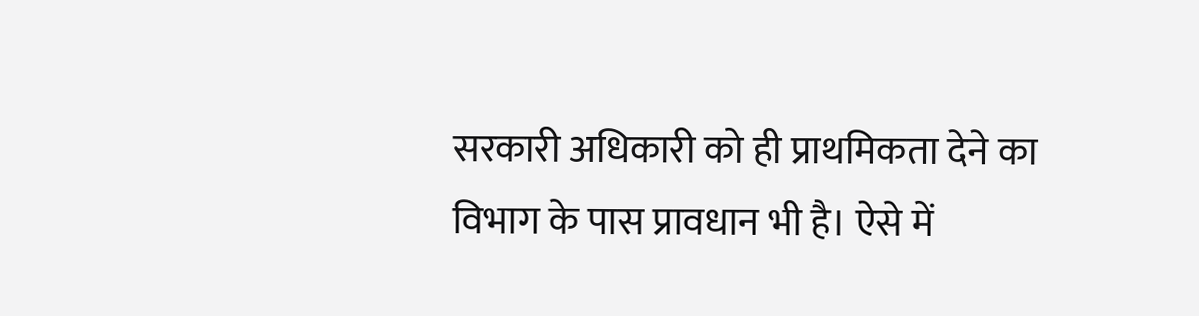सरकारी अधिकारी को ही प्राथमिकता देने का विभाग के पास प्रावधान भी है। ऐसे में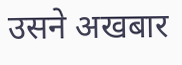उसने अखबार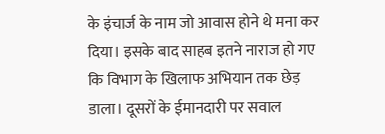के इंचार्ज के नाम जो आवास होने थे मना कर दिया। इसके बाद साहब इतने नाराज हो गए कि विभाग के खिलाफ अभियान तक छेड़ डाला। दूसरों के ईमानदारी पर सवाल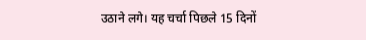उठाने लगे। यह चर्चा पिछले 15 दिनों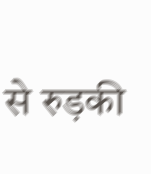से रुड़की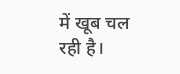में खूब चल रही है।